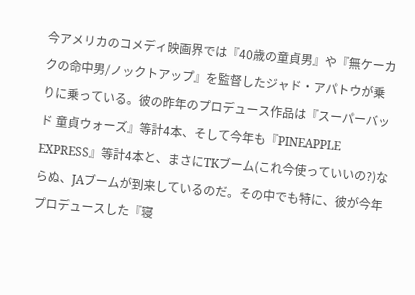今アメリカのコメディ映画界では『40歳の童貞男』や『無ケーカクの命中男/ノックトアップ』を監督したジャド・アパトウが乗りに乗っている。彼の昨年のプロデュース作品は『スーパーバッド 童貞ウォーズ』等計4本、そして今年も『PINEAPPLE EXPRESS』等計4本と、まさにTKブーム(これ今使っていいの?)ならぬ、JAブームが到来しているのだ。その中でも特に、彼が今年プロデュースした『寝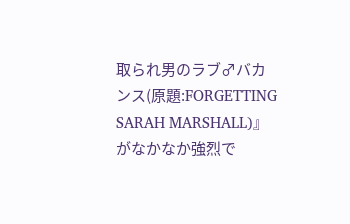取られ男のラブ♂バカンス(原題:FORGETTING SARAH MARSHALL)』がなかなか強烈で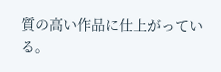質の高い作品に仕上がっている。